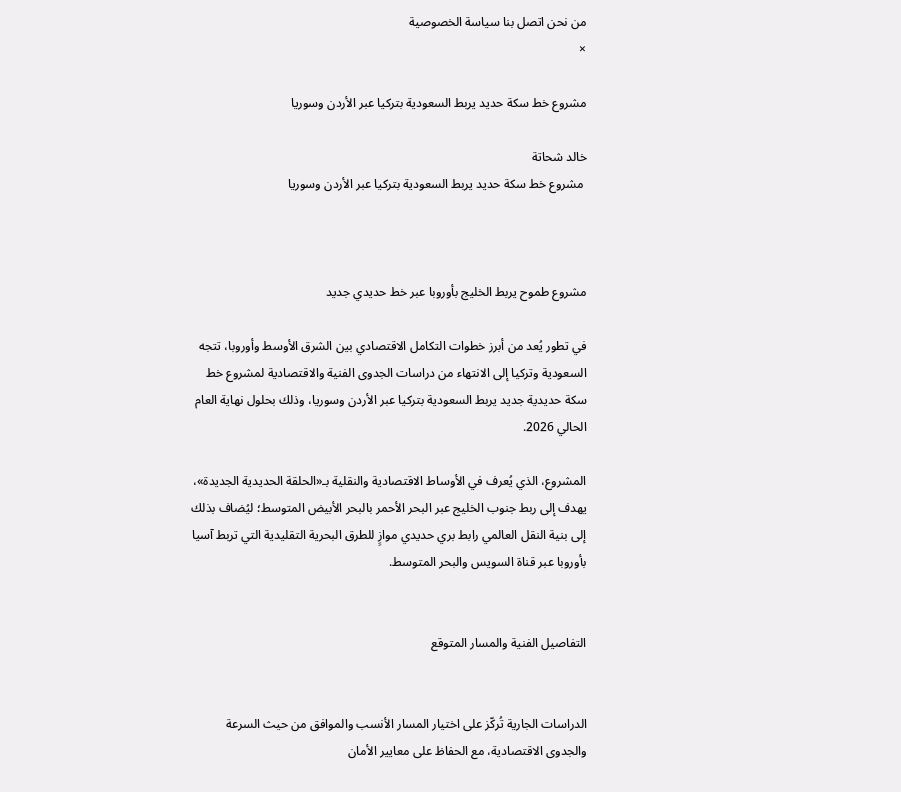من نحن اتصل بنا سياسة الخصوصية
×

مشروع خط سكة حديد يربط السعودية بتركيا عبر الأردن وسوريا

خالد شحاتة
 مشروع خط سكة حديد يربط السعودية بتركيا عبر الأردن وسوريا



مشروع طموح يربط الخليج بأوروبا عبر خط حديدي جديد

في تطور يُعد من أبرز خطوات التكامل الاقتصادي بين الشرق الأوسط وأوروبا، تتجه السعودية وتركيا إلى الانتهاء من دراسات الجدوى الفنية والاقتصادية لمشروع خط سكة حديدية جديد يربط السعودية بتركيا عبر الأردن وسوريا، وذلك بحلول نهاية العام الحالي 2026.

المشروع، الذي يُعرف في الأوساط الاقتصادية والنقلية بـ«الحلقة الحديدية الجديدة»، يهدف إلى ربط جنوب الخليج عبر البحر الأحمر بالبحر الأبيض المتوسط؛ ليُضاف بذلك إلى بنية النقل العالمي رابط بري حديدي موازٍ للطرق البحرية التقليدية التي تربط آسيا بأوروبا عبر قناة السويس والبحر المتوسط.


التفاصيل الفنية والمسار المتوقع


الدراسات الجارية تُركّز على اختيار المسار الأنسب والموافق من حيث السرعة والجدوى الاقتصادية، مع الحفاظ على معايير الأمان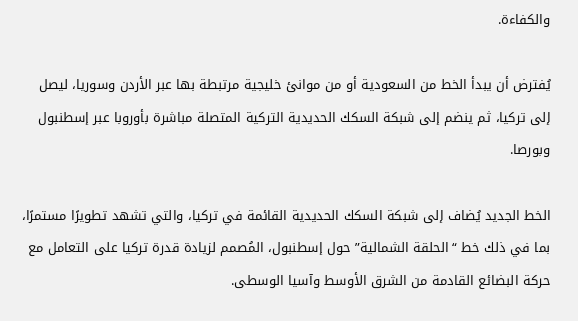والكفاءة.

يُفترض أن يبدأ الخط من السعودية أو من موانئ خليجية مرتبطة بها عبر الأردن وسوريا، ليصل إلى تركيا، ثم ينضم إلى شبكة السكك الحديدية التركية المتصلة مباشرة بأوروبا عبر إسطنبول وبورصا.

الخط الجديد يُضاف إلى شبكة السكك الحديدية القائمة في تركيا، والتي تشهد تطويرًا مستمرًا، بما في ذلك خط “الحلقة الشمالية” حول إسطنبول، المُصمم لزيادة قدرة تركيا على التعامل مع حركة البضائع القادمة من الشرق الأوسط وآسيا الوسطى.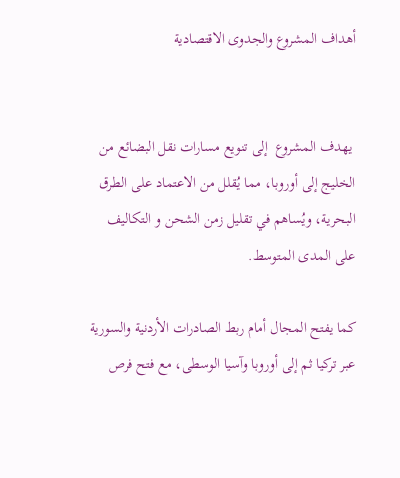أهداف المشروع والجدوى الاقتصادية


 يهدف المشروع  إلى تنويع مسارات نقل البضائع من الخليج إلى أوروبا، مما يُقلل من الاعتماد على الطرق البحرية، ويُساهم في تقليل زمن الشحن و التكاليف على المدى المتوسط.

كما يفتح المجال أمام ربط الصادرات الأردنية والسورية عبر تركيا ثم إلى أوروبا وآسيا الوسطى، مع فتح فرص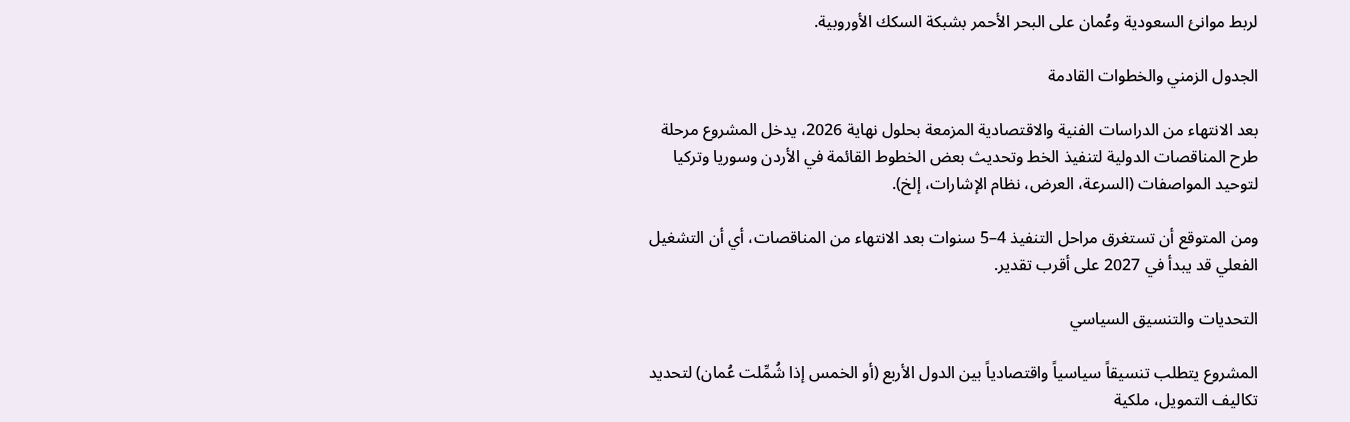لربط موانئ السعودية وعُمان على البحر الأحمر بشبكة السكك الأوروبية.

الجدول الزمني والخطوات القادمة

بعد الانتهاء من الدراسات الفنية والاقتصادية المزمعة بحلول نهاية 2026، يدخل المشروع مرحلة طرح المناقصات الدولية لتنفيذ الخط وتحديث بعض الخطوط القائمة في الأردن وسوريا وتركيا لتوحيد المواصفات (السرعة، العرض، نظام الإشارات، إلخ).

ومن المتوقع أن تستغرق مراحل التنفيذ 4–5 سنوات بعد الانتهاء من المناقصات، أي أن التشغيل الفعلي قد يبدأ في 2027 على أقرب تقدير.

التحديات والتنسيق السياسي

المشروع يتطلب تنسيقاً سياسياً واقتصادياً بين الدول الأربع (أو الخمس إذا شُمِّلت عُمان) لتحديد تكاليف التمويل، ملكية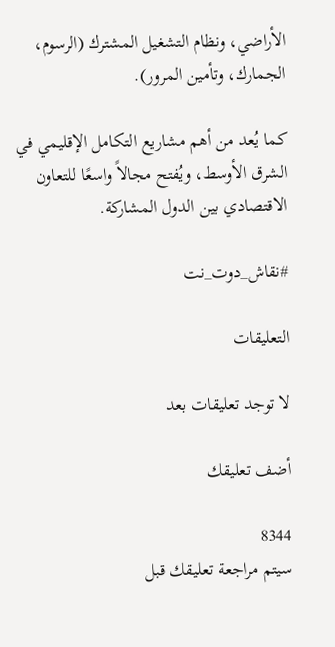الأراضي، ونظام التشغيل المشترك (الرسوم، الجمارك، وتأمين المرور).

كما يُعد من أهم مشاريع التكامل الإقليمي في الشرق الأوسط، ويُفتح مجالاً واسعًا للتعاون الاقتصادي بين الدول المشاركة.

#نقاش_دوت_نت

التعليقات

لا توجد تعليقات بعد

أضف تعليقك

8344
سيتم مراجعة تعليقك قبل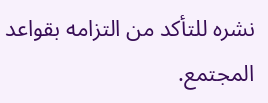نشره للتأكد من التزامه بقواعد المجتمع.